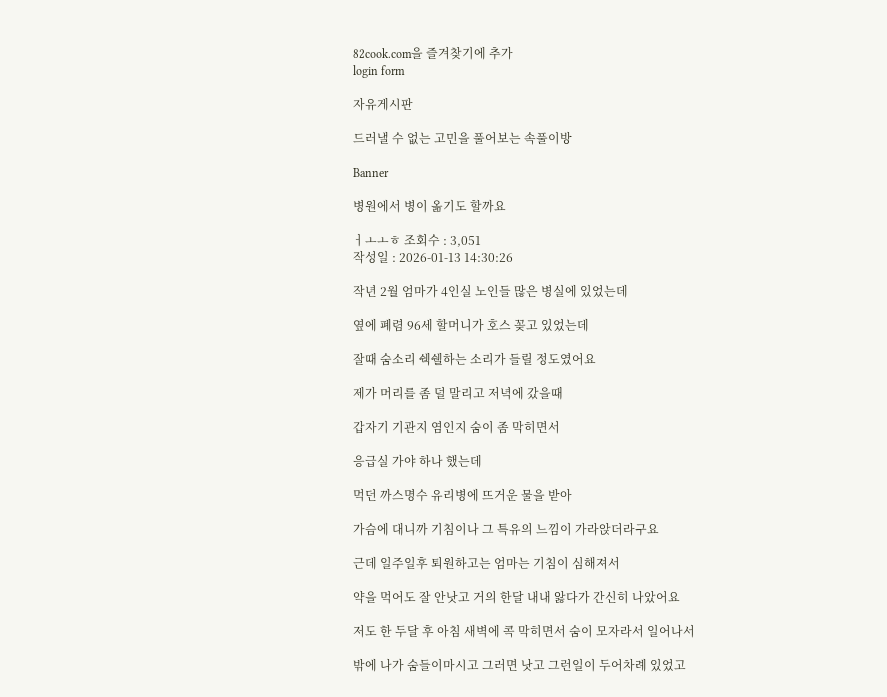82cook.com을 즐겨찾기에 추가
login form

자유게시판

드러낼 수 없는 고민을 풀어보는 속풀이방

Banner

병원에서 병이 옮기도 할까요

ㅓㅗㅗㅎ 조회수 : 3,051
작성일 : 2026-01-13 14:30:26

작년 2월 엄마가 4인실 노인들 많은 병실에 있었는데

옆에 폐렴 96세 할머니가 호스 꽂고 있었는데

잘때 숨소리 쉑쉘하는 소리가 들릴 정도였어요

제가 머리를 좀 덜 말리고 저녁에 갔을때

갑자기 기관지 염인지 숨이 좀 막히면서

응급실 가야 하나 했는데

먹던 까스명수 유리병에 뜨거운 물을 받아

가슴에 대니까 기침이나 그 특유의 느낌이 가라앉더라구요

근데 일주일후 퇴원하고는 엄마는 기침이 심해져서

약을 먹어도 잘 안낫고 거의 한달 내내 앓다가 간신히 나았어요

저도 한 두달 후 아침 새벽에 콕 막히면서 숨이 모자라서 일어나서

밖에 나가 숨들이마시고 그러면 낫고 그런일이 두어차례 있었고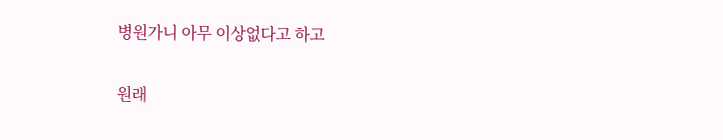병원가니 아무 이상없다고 하고

원래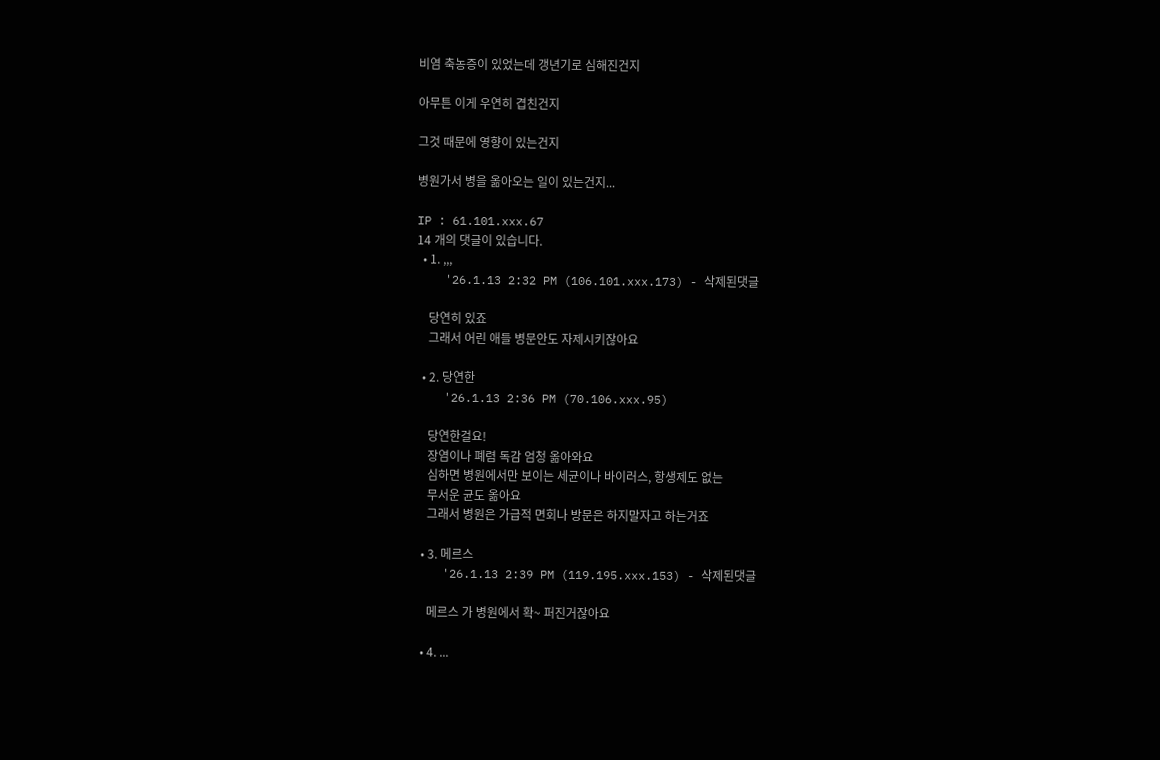비염 축농증이 있었는데 갱년기로 심해진건지

아무튼 이게 우연히 겹친건지

그것 때문에 영향이 있는건지

병원가서 병을 옮아오는 일이 있는건지...

IP : 61.101.xxx.67
14 개의 댓글이 있습니다.
  • 1. ,,,
    '26.1.13 2:32 PM (106.101.xxx.173) - 삭제된댓글

    당연히 있죠
    그래서 어린 애들 병문안도 자제시키잖아요

  • 2. 당연한
    '26.1.13 2:36 PM (70.106.xxx.95)

    당연한걸요!
    장염이나 폐렴 독감 엄청 옮아와요
    심하면 병원에서만 보이는 세균이나 바이러스, 항생제도 없는
    무서운 균도 옮아요
    그래서 병원은 가급적 면회나 방문은 하지말자고 하는거죠

  • 3. 메르스
    '26.1.13 2:39 PM (119.195.xxx.153) - 삭제된댓글

    메르스 가 병원에서 확~ 퍼진거잖아요

  • 4. ...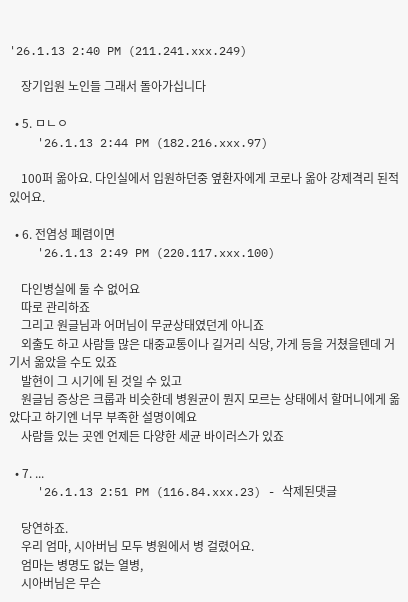'26.1.13 2:40 PM (211.241.xxx.249)

    장기입원 노인들 그래서 돌아가십니다

  • 5. ㅁㄴㅇ
    '26.1.13 2:44 PM (182.216.xxx.97)

    100퍼 옮아요. 다인실에서 입원하던중 옆환자에게 코로나 옮아 강제격리 된적있어요.

  • 6. 전염성 폐렴이면
    '26.1.13 2:49 PM (220.117.xxx.100)

    다인병실에 둘 수 없어요
    따로 관리하죠
    그리고 원글님과 어머님이 무균상태였던게 아니죠
    외출도 하고 사람들 많은 대중교통이나 길거리 식당, 가게 등을 거쳤을텐데 거기서 옮았을 수도 있죠
    발현이 그 시기에 된 것일 수 있고
    원글님 증상은 크룹과 비슷한데 병원균이 뭔지 모르는 상태에서 할머니에게 옮았다고 하기엔 너무 부족한 설명이예요
    사람들 있는 곳엔 언제든 다양한 세균 바이러스가 있죠

  • 7. ...
    '26.1.13 2:51 PM (116.84.xxx.23) - 삭제된댓글

    당연하죠.
    우리 엄마, 시아버님 모두 병원에서 병 걸렸어요.
    엄마는 병명도 없는 열병,
    시아버님은 무슨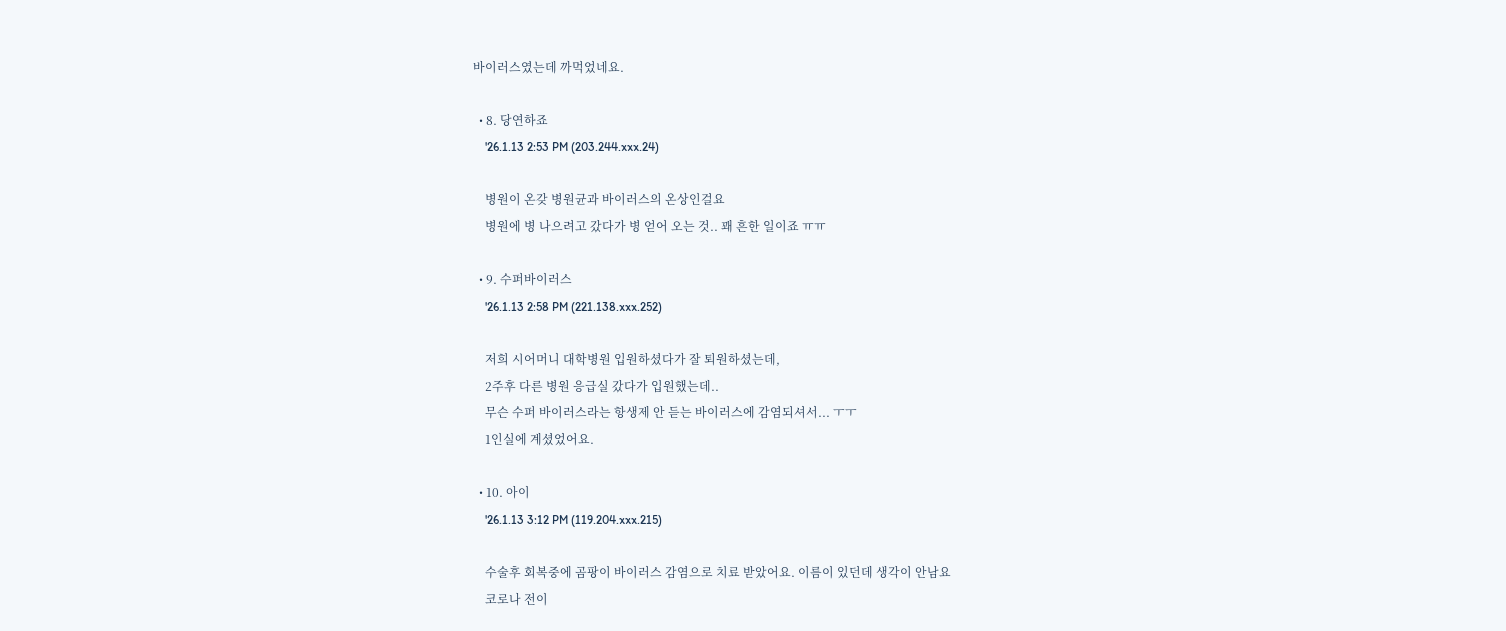바이러스였는데 까먹었네요.

  • 8. 당연하죠
    '26.1.13 2:53 PM (203.244.xxx.24)

    병원이 온갖 병원균과 바이러스의 온상인걸요
    병원에 병 나으려고 갔다가 병 얻어 오는 것.. 꽤 흔한 일이죠 ㅠㅠ

  • 9. 수퍼바이러스
    '26.1.13 2:58 PM (221.138.xxx.252)

    저희 시어머니 대학병원 입원하셨다가 잘 퇴원하셨는데,
    2주후 다른 병원 응급실 갔다가 입원했는데..
    무슨 수퍼 바이러스라는 항생제 안 듣는 바이러스에 감염되셔서... ㅜㅜ
    1인실에 계셨었어요.

  • 10. 아이
    '26.1.13 3:12 PM (119.204.xxx.215)

    수술후 회복중에 곰팡이 바이러스 감염으로 치료 받았어요. 이름이 있던데 생각이 안남요
    코로나 전이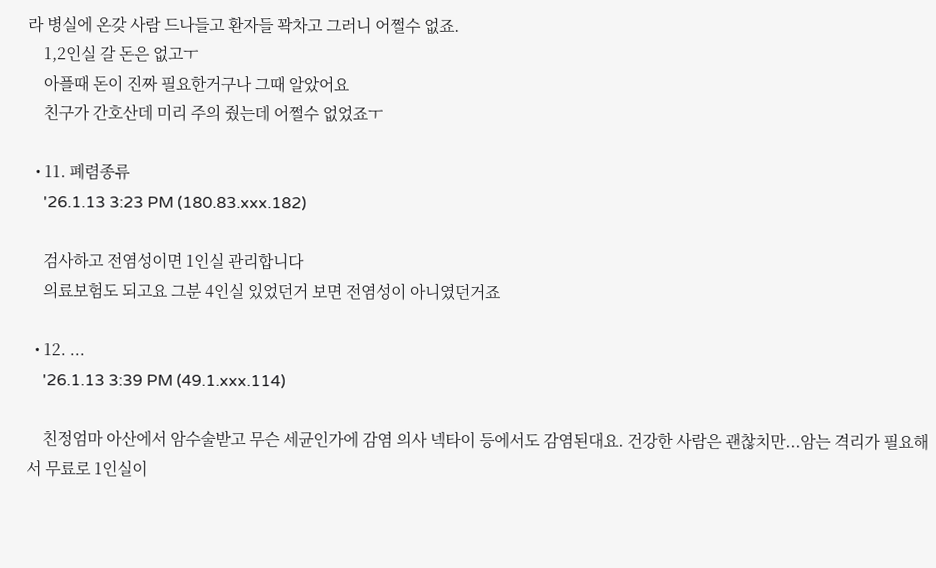라 병실에 온갖 사람 드나들고 환자들 꽉차고 그러니 어쩔수 없죠.
    1,2인실 갈 돈은 없고ㅜ
    아플때 돈이 진짜 필요한거구나 그때 알았어요
    친구가 간호산데 미리 주의 줬는데 어쩔수 없었죠ㅜ

  • 11. 폐렴종류
    '26.1.13 3:23 PM (180.83.xxx.182)

    검사하고 전염성이면 1인실 관리합니다
    의료보험도 되고요 그분 4인실 있었던거 보면 전염성이 아니였던거죠

  • 12. ...
    '26.1.13 3:39 PM (49.1.xxx.114)

    친정엄마 아산에서 암수술받고 무슨 세균인가에 감염 의사 넥타이 등에서도 감염된대요. 건강한 사람은 괜찮치만...암는 격리가 필요해서 무료로 1인실이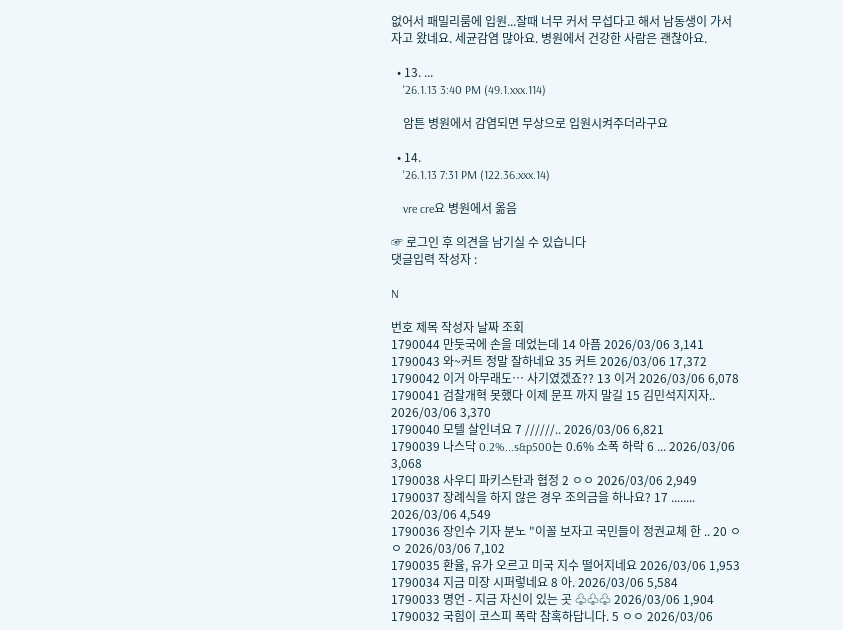없어서 패밀리룸에 입원...잘때 너무 커서 무섭다고 해서 남동생이 가서 자고 왔네요. 세균감염 많아요. 병원에서 건강한 사람은 괜찮아요.

  • 13. ...
    '26.1.13 3:40 PM (49.1.xxx.114)

    암튼 병원에서 감염되면 무상으로 입원시켜주더라구요

  • 14.
    '26.1.13 7:31 PM (122.36.xxx.14)

    vre cre요 병원에서 옮음

☞ 로그인 후 의견을 남기실 수 있습니다
댓글입력 작성자 :

N

번호 제목 작성자 날짜 조회
1790044 만둣국에 손을 데었는데 14 아픔 2026/03/06 3,141
1790043 와~커트 정말 잘하네요 35 커트 2026/03/06 17,372
1790042 이거 아무래도… 사기였겠죠?? 13 이거 2026/03/06 6,078
1790041 검찰개혁 못했다 이제 문프 까지 말길 15 김민석지지자.. 2026/03/06 3,370
1790040 모텔 살인녀요 7 //////.. 2026/03/06 6,821
1790039 나스닥 0.2%...s&p500는 0.6% 소폭 하락 6 ... 2026/03/06 3,068
1790038 사우디 파키스탄과 협정 2 ㅇㅇ 2026/03/06 2,949
1790037 장례식을 하지 않은 경우 조의금을 하나요? 17 ........ 2026/03/06 4,549
1790036 장인수 기자 분노 "이꼴 보자고 국민들이 정권교체 한 .. 20 ㅇㅇ 2026/03/06 7,102
1790035 환율, 유가 오르고 미국 지수 떨어지네요 2026/03/06 1,953
1790034 지금 미장 시퍼렇네요 8 아. 2026/03/06 5,584
1790033 명언 - 지금 자신이 있는 곳 ♧♧♧ 2026/03/06 1,904
1790032 국힘이 코스피 폭락 참혹하답니다. 5 ㅇㅇ 2026/03/06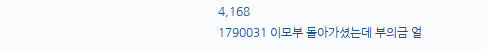4,168
1790031 이모부 돌아가셨는데 부의금 얼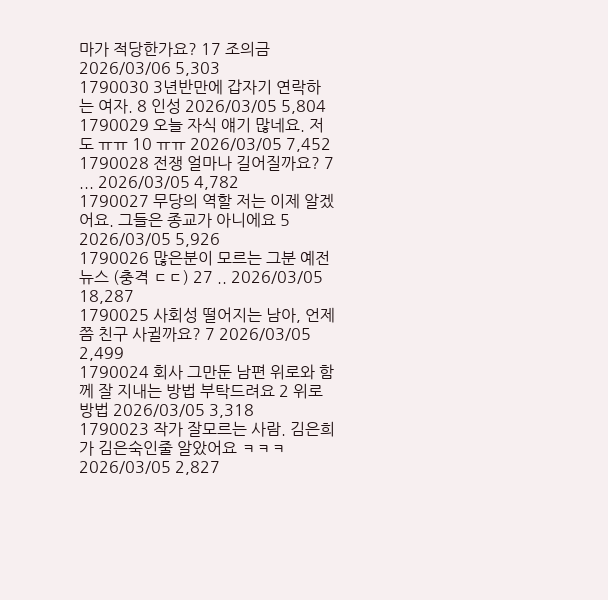마가 적당한가요? 17 조의금 2026/03/06 5,303
1790030 3년반만에 갑자기 연락하는 여자. 8 인성 2026/03/05 5,804
1790029 오늘 자식 얘기 많네요. 저도 ㅠㅠ 10 ㅠㅠ 2026/03/05 7,452
1790028 전쟁 얼마나 길어질까요? 7 ... 2026/03/05 4,782
1790027 무당의 역할 저는 이제 알겠어요. 그들은 종교가 아니에요 5 2026/03/05 5,926
1790026 많은분이 모르는 그분 예전 뉴스 (충격 ㄷㄷ) 27 .. 2026/03/05 18,287
1790025 사회성 떨어지는 남아, 언제 쯤 친구 사귈까요? 7 2026/03/05 2,499
1790024 회사 그만둔 남편 위로와 함께 잘 지내는 방법 부탁드려요 2 위로방법 2026/03/05 3,318
1790023 작가 잘모르는 사람. 김은희가 김은숙인줄 알았어요 ㅋㅋㅋ 2026/03/05 2,827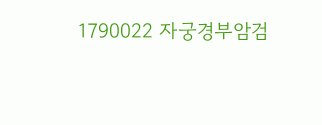1790022 자궁경부암검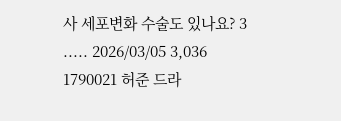사 세포변화 수술도 있나요? 3 ..... 2026/03/05 3,036
1790021 허준 드라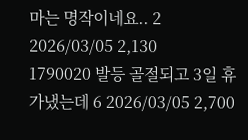마는 명작이네요.. 2 2026/03/05 2,130
1790020 발등 골절되고 3일 휴가냈는데 6 2026/03/05 2,700